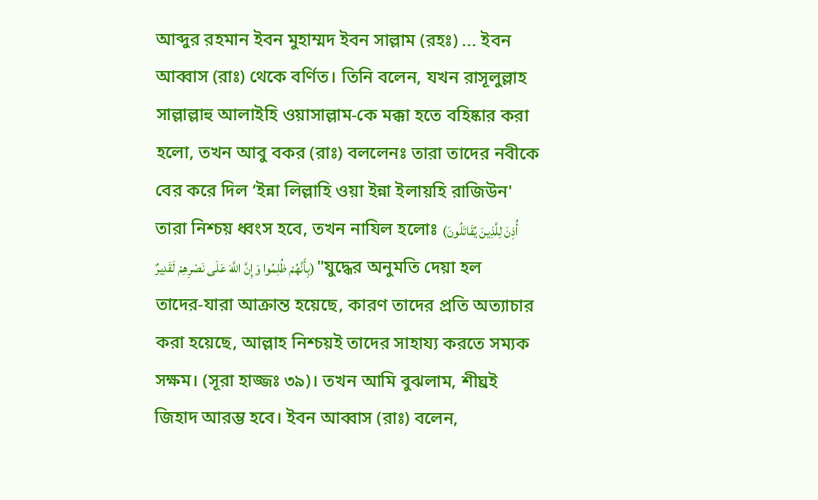আব্দুর রহমান ইবন মুহাম্মদ ইবন সাল্লাম (রহঃ) ... ইবন আব্বাস (রাঃ) থেকে বর্ণিত। তিনি বলেন, যখন রাসূলুল্লাহ সাল্লাল্লাহু আলাইহি ওয়াসাল্লাম-কে মক্কা হতে বহিষ্কার করা হলো, তখন আবু বকর (রাঃ) বললেনঃ তারা তাদের নবীকে বের করে দিল ‘ইন্না লিল্লাহি ওয়া ইন্না ইলায়হি রাজিউন' তারা নিশ্চয় ধ্বংস হবে, তখন নাযিল হলোঃ (أُذِنَ لِلَّذِينَ يُقَاتَلُونَ بِأَنَّهُمْ ظُلِمُوا وَإِنَّ اللَّهَ عَلَى نَصْرِهِمْ لَقَدِيرٌ) "যুদ্ধের অনুমতি দেয়া হল তাদের-যারা আক্রান্ত হয়েছে, কারণ তাদের প্রতি অত্যাচার করা হয়েছে, আল্লাহ নিশ্চয়ই তাদের সাহায্য করতে সম্যক সক্ষম। (সূরা হাজ্জঃ ৩৯)। তখন আমি বুঝলাম, শীঘ্রই জিহাদ আরম্ভ হবে। ইবন আব্বাস (রাঃ) বলেন,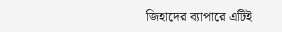জিহাদের ব্যাপারে এটিই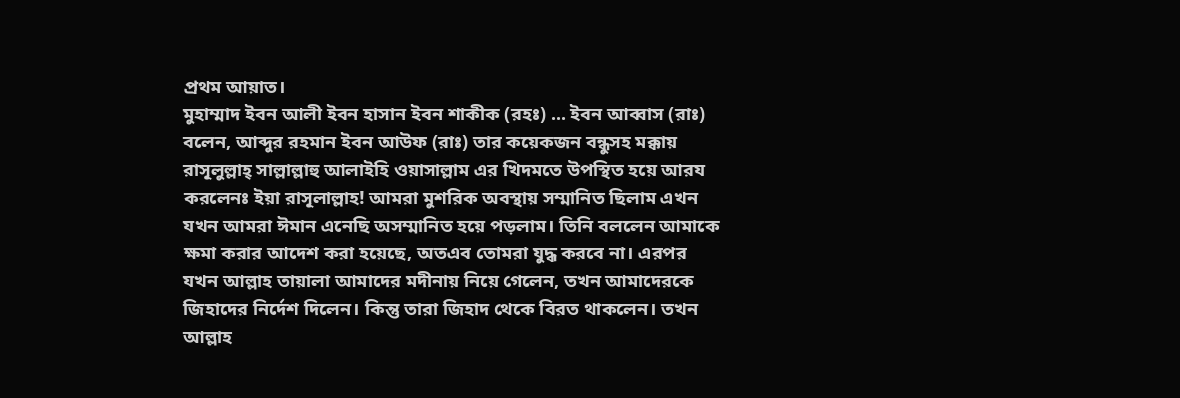প্রথম আয়াত।
মুহাম্মাদ ইবন আলী ইবন হাসান ইবন শাকীক (রহঃ) ... ইবন আব্বাস (রাঃ) বলেন, আব্দুর রহমান ইবন আউফ (রাঃ) তার কয়েকজন বন্ধুসহ মক্কায় রাসূলুল্লাহ্ সাল্লাল্লাহু আলাইহি ওয়াসাল্লাম এর খিদমতে উপস্থিত হয়ে আরয করলেনঃ ইয়া রাসূলাল্লাহ! আমরা মুশরিক অবস্থায় সম্মানিত ছিলাম এখন যখন আমরা ঈমান এনেছি অসম্মানিত হয়ে পড়লাম। তিনি বললেন আমাকে ক্ষমা করার আদেশ করা হয়েছে, অতএব তোমরা যুদ্ধ করবে না। এরপর যখন আল্লাহ তায়ালা আমাদের মদীনায় নিয়ে গেলেন, তখন আমাদেরকে জিহাদের নির্দেশ দিলেন। কিন্তু তারা জিহাদ থেকে বিরত থাকলেন। তখন আল্লাহ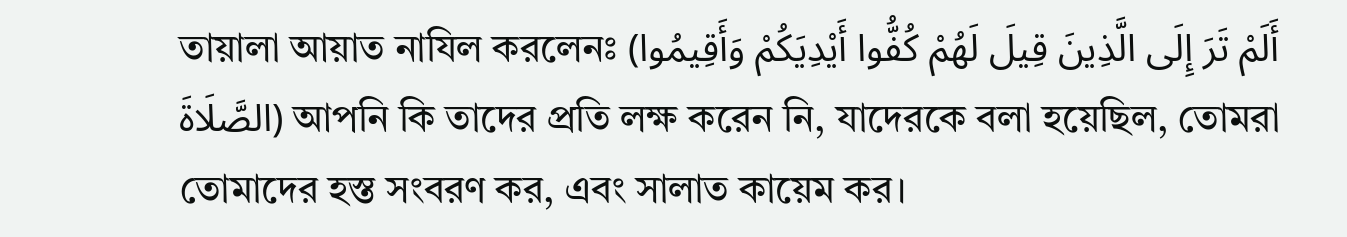তায়ালা আয়াত নাযিল করলেনঃ (أَلَمْ تَرَ إِلَى الَّذِينَ قِيلَ لَهُمْ كُفُّوا أَيْدِيَكُمْ وَأَقِيمُوا الصَّلَاةَ) আপনি কি তাদের প্রতি লক্ষ করেন নি, যাদেরকে বলা হয়েছিল, তোমরা তোমাদের হস্ত সংবরণ কর, এবং সালাত কায়েম কর।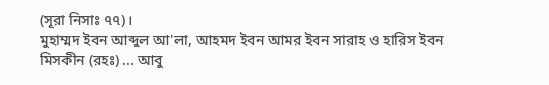(সূরা নিসাঃ ৭৭)।
মুহাম্মদ ইবন আব্দুল আ'লা, আহমদ ইবন আমর ইবন সারাহ ও হারিস ইবন মিসকীন (রহঃ) ... আবু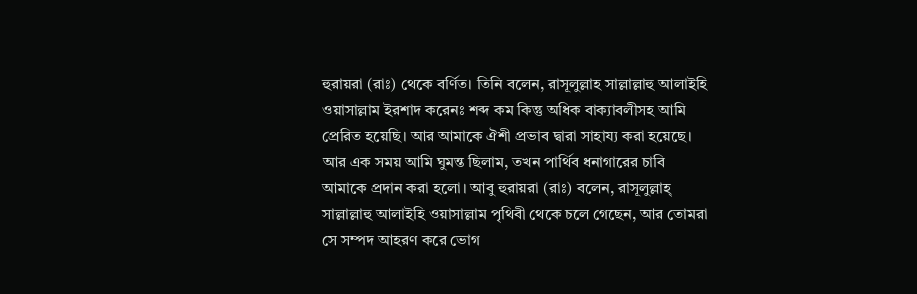হুরায়রা (রাঃ) থেকে বর্ণিত। তিনি বলেন, রাসূলুল্লাহ সাল্লাল্লাহু আলাইহি ওয়াসাল্লাম ইরশাদ করেনঃ শব্দ কম কিন্তু অধিক বাক্যাবলীসহ আমি প্রেরিত হয়েছি। আর আমাকে ঐশী প্রভাব দ্বারা সাহায্য করা হয়েছে। আর এক সময় আমি ঘুমন্ত ছিলাম, তখন পার্থিব ধনাগারের চাবি আমাকে প্রদান করা হলো। আবু হুরায়রা (রাঃ) বলেন, রাসূলুল্লাহ্ সাল্লাল্লাহু আলাইহি ওয়াসাল্লাম পৃথিবী থেকে চলে গেছেন, আর তোমরা সে সম্পদ আহরণ করে ভোগ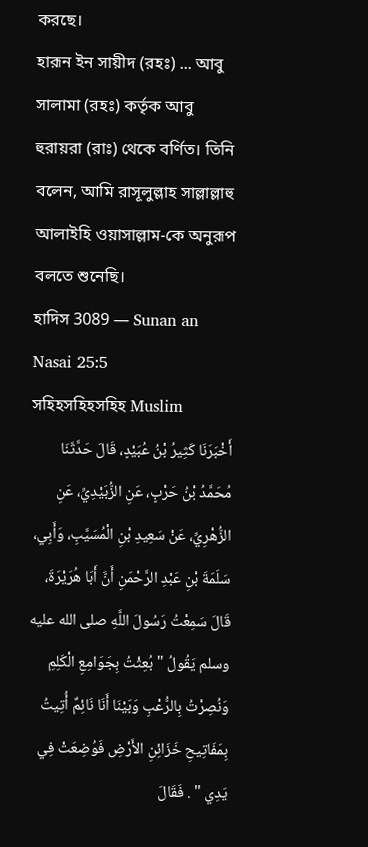করছে।
হারূন ইন সায়ীদ (রহঃ) ... আবু সালামা (রহঃ) কর্তৃক আবু হুরায়রা (রাঃ) থেকে বর্ণিত। তিনি বলেন, আমি রাসূলুল্লাহ সাল্লাল্লাহু আলাইহি ওয়াসাল্লাম-কে অনুরূপ বলতে শুনেছি।
হাদিস 3089 — Sunan an Nasai 25:5
সহিহসহিহসহিহ Muslim
أَخْبَرَنَا كَثِيرُ بْنُ عُبَيْدٍ، قَالَ حَدَّثَنَا مُحَمَّدُ بْنُ حَرْبٍ، عَنِ الزُّبَيْدِيِّ، عَنِ الزُّهْرِيِّ، عَنْ سَعِيدِ بْنِ الْمُسَيَّبِ، وَأَبِي، سَلَمَةَ بْنِ عَبْدِ الرَّحْمَنِ أَنَّ أَبَا هُرَيْرَةَ، قَالَ سَمِعْتُ رَسُولَ اللَّهِ صلى الله عليه وسلم يَقُولُ " بُعِثْتُ بِجَوَامِعِ الْكَلِمِ وَنُصِرْتُ بِالرُّعْبِ وَبَيْنَا أَنَا نَائِمٌ أُتِيتُ بِمَفَاتِيحِ خَزَائِنِ الأَرْضِ فَوُضِعَتْ فِي يَدِي " . فَقَالَ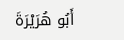أَبُو هُرَيْرَةَ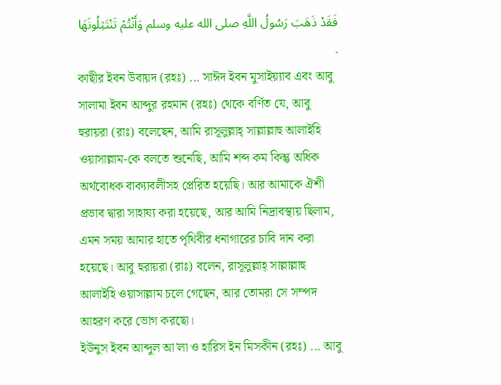فَقَدْ ذَهَبَ رَسُولُ اللَّهِ صلى الله عليه وسلم وَأَنْتُمْ تَنْتَثِلُونَهَا .
কাছীর ইবন উবায়দ (রহঃ) ... সাঈদ ইবন মুসাইয়্যাব এবং আবু সালামা ইবন আব্দুর রহমান (রহঃ) থেকে বর্ণিত যে, আবু হুরায়রা (রাঃ) বলেছেন, আমি রাসূলুল্লাহ্ সাল্লাল্লাহু আলাইহি ওয়াসাল্লাম-কে বলতে শুনেছি, আমি শব্দ কম কিন্তু অধিক অর্থবোধক বাক্যাবলীসহ প্রেরিত হয়েছি। আর আমাকে ঐশী প্রভাব দ্বারা সাহায্য করা হয়েছে, আর আমি নিদ্রাবস্থায় ছিলাম, এমন সময় আমার হাতে পৃথিবীর ধনাগারের চাবি দান করা হয়েছে। আবু হুরায়রা (রাঃ) বলেন, রাসূলুল্লাহ্ সাল্লাল্লাহু আলাইহি ওয়াসাল্লাম চলে গেছেন, আর তোমরা সে সম্পদ আহরণ করে ভোগ করছো।
ইউনুস ইবন আব্দুল আ'লা ও হারিস ইন মিসকীন (রহঃ) ... আবু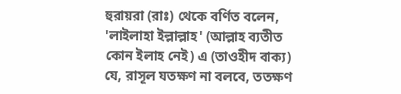হুরায়রা (রাঃ) থেকে বর্ণিত বলেন, 'লাইলাহা ইল্লাল্লাহ' (আল্লাহ ব্যতীত কোন ইলাহ নেই) এ (তাওহীদ বাক্য) যে, রাসূল যতক্ষণ না বলবে, ততক্ষণ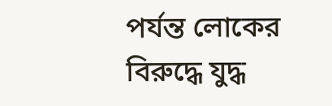পর্যন্ত লোকের বিরুদ্ধে যুদ্ধ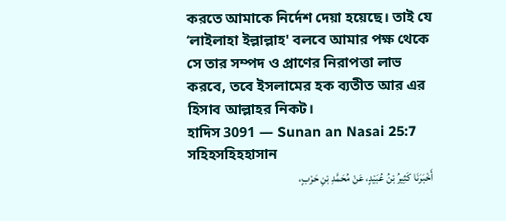করতে আমাকে নির্দেশ দেয়া হয়েছে। তাই যে ‘লাইলাহা ইল্লাল্লাহ' বলবে আমার পক্ষ থেকে সে তার সম্পদ ও প্রাণের নিরাপত্তা লাভ করবে, তবে ইসলামের হক ব্যতীত আর এর হিসাব আল্লাহর নিকট।
হাদিস 3091 — Sunan an Nasai 25:7
সহিহসহিহহাসান
أَخْبَرَنَا كَثِيرُ بْنُ عُبَيْدٍ، عَنْ مُحَمَّدِ بْنِ حَرْبٍ،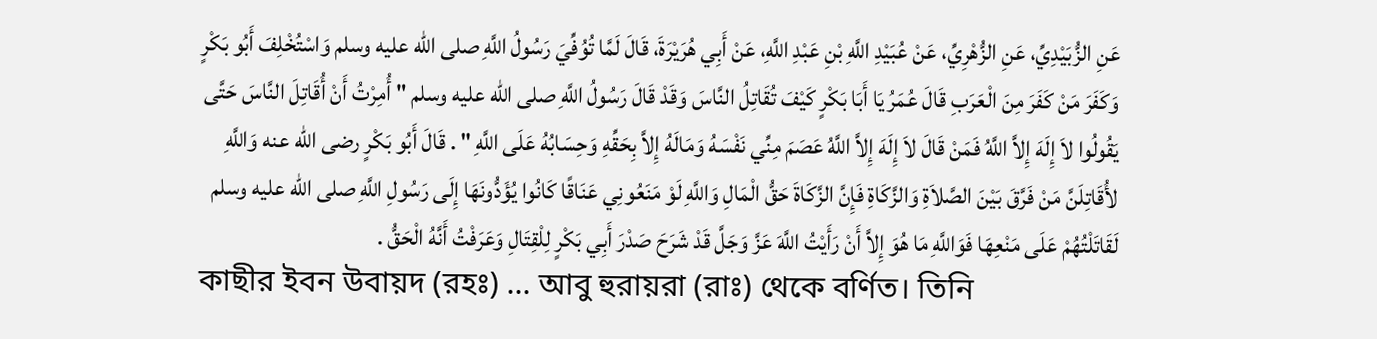عَنِ الزُّبَيْدِيِّ، عَنِ الزُّهْرِيِّ، عَنْ عُبَيْدِ اللَّهِ بْنِ عَبْدِ اللَّهِ، عَنْ أَبِي هُرَيْرَةَ، قَالَ لَمَّا تُوُفِّيَ رَسُولُ اللَّهِ صلى الله عليه وسلم وَاسْتُخْلِفَ أَبُو بَكْرٍ وَكَفَرَ مَنْ كَفَرَ مِنَ الْعَرَبِ قَالَ عُمَرُ يَا أَبَا بَكْرٍ كَيْفَ تُقَاتِلُ النَّاسَ وَقَدْ قَالَ رَسُولُ اللَّهِ صلى الله عليه وسلم " أُمِرْتُ أَنْ أُقَاتِلَ النَّاسَ حَتَّى يَقُولُوا لاَ إِلَهَ إِلاَّ اللَّهُ فَمَنْ قَالَ لاَ إِلَهَ إِلاَّ اللَّهُ عَصَمَ مِنِّي نَفْسَهُ وَمَالَهُ إِلاَّ بِحَقِّهِ وَحِسَابُهُ عَلَى اللَّهِ " . قَالَ أَبُو بَكْرٍ رضى الله عنه وَاللَّهِ لأُقَاتِلَنَّ مَنْ فَرَّقَ بَيْنَ الصَّلاَةِ وَالزَّكَاةِ فَإِنَّ الزَّكَاةَ حَقُّ الْمَالِ وَاللَّهِ لَوْ مَنَعُونِي عَنَاقًا كَانُوا يُؤَدُّونَهَا إِلَى رَسُولِ اللَّهِ صلى الله عليه وسلم لَقَاتَلْتُهُمْ عَلَى مَنْعِهَا فَوَاللَّهِ مَا هُوَ إِلاَّ أَنْ رَأَيْتُ اللَّهَ عَزَّ وَجَلَّ قَدْ شَرَحَ صَدْرَ أَبِي بَكْرٍ لِلْقِتَالِ وَعَرَفْتُ أَنَّهُ الْحَقُّ .
কাছীর ইবন উবায়দ (রহঃ) ... আবু হুরায়রা (রাঃ) থেকে বর্ণিত। তিনি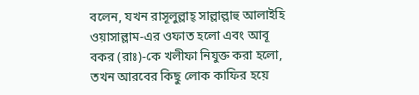বলেন, যখন রাসূলুল্লাহ্ সাল্লাল্লাহু আলাইহি ওয়াসাল্লাম-এর ওফাত হলো এবং আবূ বকর (রাঃ)-কে খলীফা নিযুক্ত করা হলো, তখন আরবের কিছু লোক কাফির হয়ে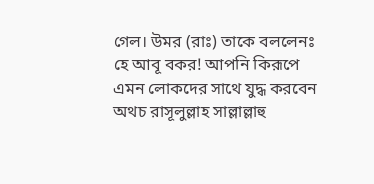গেল। উমর (রাঃ) তাকে বললেনঃ হে আবূ বকর! আপনি কিরূপে এমন লোকদের সাথে যুদ্ধ করবেন অথচ রাসূলুল্লাহ সাল্লাল্লাহু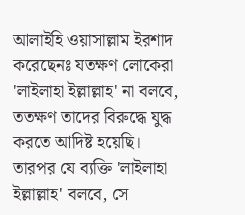আলাইহি ওয়াসাল্লাম ইরশাদ করেছেনঃ যতক্ষণ লোকেরা 'লাইলাহা ইল্লাল্লাহ' না বলবে, ততক্ষণ তাদের বিরুদ্ধে যুদ্ধ করতে আদিষ্ট হয়েছি। তারপর যে ব্যক্তি 'লাইলাহা ইল্লাল্লাহ' বলবে, সে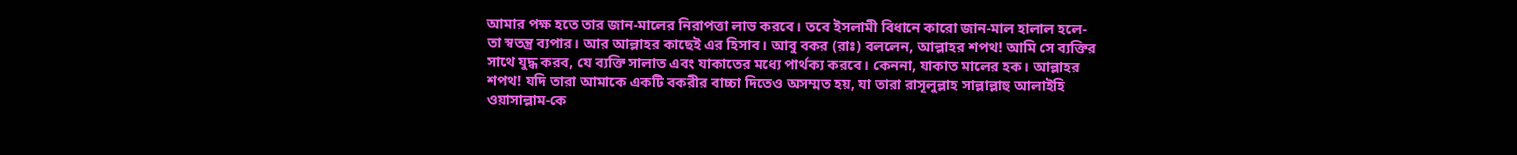আমার পক্ষ হতে তার জান-মালের নিরাপত্তা লাভ করবে। তবে ইসলামী বিধানে কারো জান-মাল হালাল হলে-তা স্বতন্ত্র ব্যপার। আর আল্লাহর কাছেই এর হিসাব। আবু বকর (রাঃ) বললেন, আল্লাহর শপথ! আমি সে ব্যক্তির সাথে যুদ্ধ করব, যে ব্যক্তি সালাত এবং যাকাতের মধ্যে পার্থক্য করবে। কেননা, যাকাত মালের হক। আল্লাহর শপথ! যদি তারা আমাকে একটি বকরীর বাচ্চা দিতেও অসম্মত হয়, যা তারা রাসূলুল্লাহ সাল্লাল্লাহু আলাইহি ওয়াসাল্লাম-কে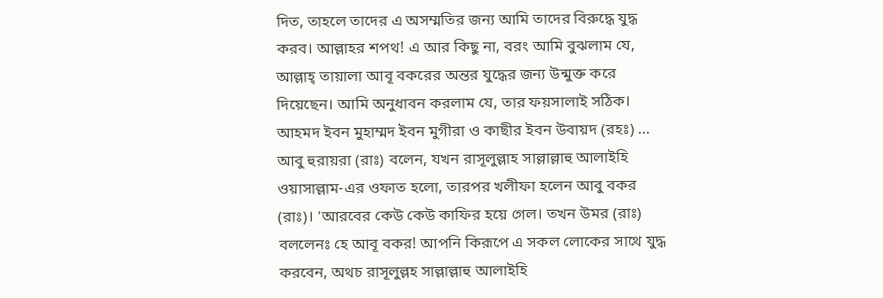দিত, তাহলে তাদের এ অসম্মতির জন্য আমি তাদের বিরুদ্ধে যুদ্ধ করব। আল্লাহর শপথ! এ আর কিছু না, বরং আমি বুঝলাম যে, আল্লাহ্ তায়ালা আবূ বকরের অন্তর যুদ্ধের জন্য উন্মুক্ত করে দিয়েছেন। আমি অনুধাবন করলাম যে, তার ফয়সালাই সঠিক।
আহমদ ইবন মুহাম্মদ ইবন মুগীরা ও কাছীর ইবন উবায়দ (রহঃ) ... আবু হুরায়রা (রাঃ) বলেন, যখন রাসূলুল্লাহ সাল্লাল্লাহু আলাইহি ওয়াসাল্লাম-এর ওফাত হলো, তারপর খলীফা হলেন আবু বকর (রাঃ)। 'আরবের কেউ কেউ কাফির হয়ে গেল। তখন উমর (রাঃ) বললেনঃ হে আবূ বকর! আপনি কিরূপে এ সকল লোকের সাথে যুদ্ধ করবেন, অথচ রাসূলুল্লহ সাল্লাল্লাহু আলাইহি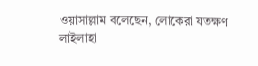ওয়াসাল্লাম বলেছেন, লোকেরা যতক্ষণ লাইলাহা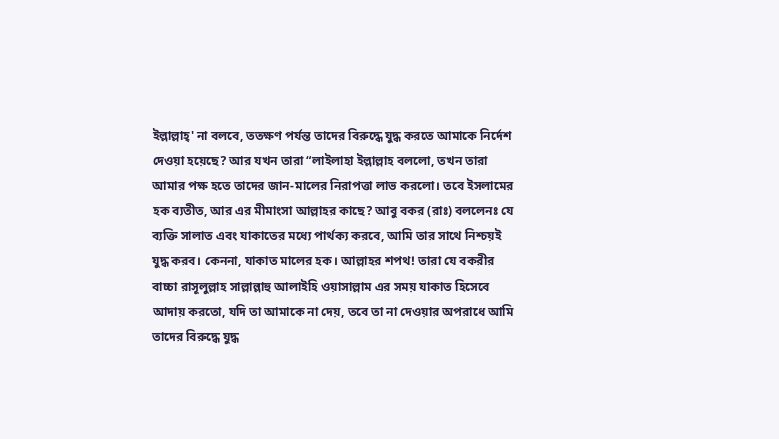ইল্লাল্লাহ্' না বলবে, ততক্ষণ পর্যন্ত তাদের বিরুদ্ধে যুদ্ধ করতে আমাকে নির্দেশ দেওয়া হয়েছে? আর যখন তারা “লাইলাহা ইল্লাল্লাহ বললো, তখন তারা আমার পক্ষ হতে তাদের জান-মালের নিরাপত্তা লাভ করলো। তবে ইসলামের হক ব্যতীত, আর এর মীমাংসা আল্লাহর কাছে? আবু বকর (রাঃ) বললেনঃ যে ব্যক্তি সালাত এবং যাকাতের মধ্যে পার্থক্য করবে, আমি তার সাথে নিশ্চয়ই যুদ্ধ করব। কেননা, যাকাত মালের হক। আল্লাহর শপথ! তারা যে বকরীর বাচ্চা রাসূলুল্লাহ সাল্লাল্লাহু আলাইহি ওয়াসাল্লাম এর সময় যাকাত হিসেবে আদায় করতো, যদি তা আমাকে না দেয়, তবে তা না দেওয়ার অপরাধে আমি তাদের বিরুদ্ধে যুদ্ধ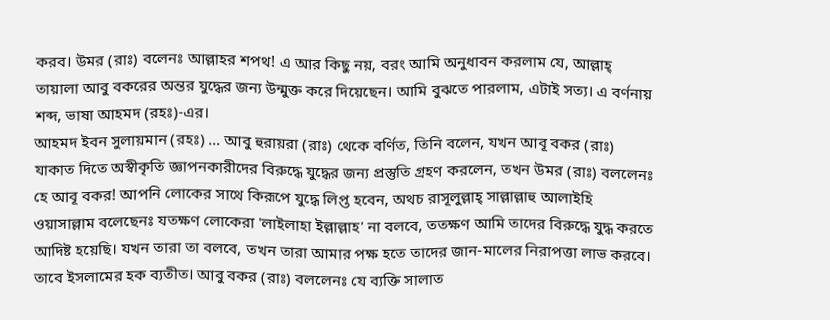করব। উমর (রাঃ) বলেনঃ আল্লাহর শপথ! এ আর কিছু নয়, বরং আমি অনুধাবন করলাম যে, আল্লাহ্ তায়ালা আবু বকরের অন্তর যুদ্ধের জন্য উন্মুক্ত করে দিয়েছেন। আমি বুঝতে পারলাম, এটাই সত্য। এ বর্ণনায় শব্দ, ভাষা আহমদ (রহঃ)-এর।
আহমদ ইবন সুলায়মান (রহঃ) ... আবু হুরায়রা (রাঃ) থেকে বর্ণিত, তিনি বলেন, যখন আবূ বকর (রাঃ) যাকাত দিতে অস্বীকৃতি জ্ঞাপনকারীদের বিরুদ্ধে যুদ্ধের জন্য প্রস্তুতি গ্রহণ করলেন, তখন উমর (রাঃ) বললেনঃ হে আবূ বকর! আপনি লোকের সাথে কিরূপে যুদ্ধে লিপ্ত হবেন, অথচ রাসূলুল্লাহ্ সাল্লাল্লাহু আলাইহি ওয়াসাল্লাম বলেছেনঃ যতক্ষণ লোকেরা 'লাইলাহা ইল্লাল্লাহ' না বলবে, ততক্ষণ আমি তাদের বিরুদ্ধে যুদ্ধ করতে আদিষ্ট হয়েছি। যখন তারা তা বলবে, তখন তারা আমার পক্ষ হতে তাদের জান-মালের নিরাপত্তা লাভ করবে। তাবে ইসলামের হক ব্যতীত। আবু বকর (রাঃ) বললেনঃ যে ব্যক্তি সালাত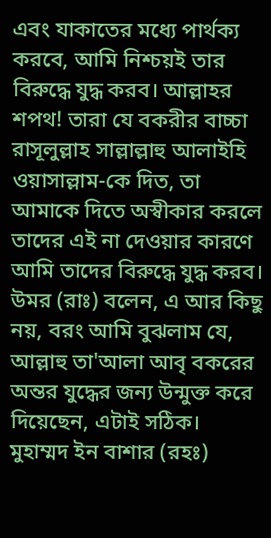এবং যাকাতের মধ্যে পার্থক্য করবে, আমি নিশ্চয়ই তার বিরুদ্ধে যুদ্ধ করব। আল্লাহর শপথ! তারা যে বকরীর বাচ্চা রাসূলুল্লাহ সাল্লাল্লাহু আলাইহি ওয়াসাল্লাম-কে দিত, তা আমাকে দিতে অস্বীকার করলে তাদের এই না দেওয়ার কারণে আমি তাদের বিরুদ্ধে যুদ্ধ করব। উমর (রাঃ) বলেন, এ আর কিছু নয়, বরং আমি বুঝলাম যে, আল্লাহু তা'আলা আবৃ বকরের অন্তর যুদ্ধের জন্য উন্মুক্ত করে দিয়েছেন, এটাই সঠিক।
মুহাম্মদ ইন বাশার (রহঃ)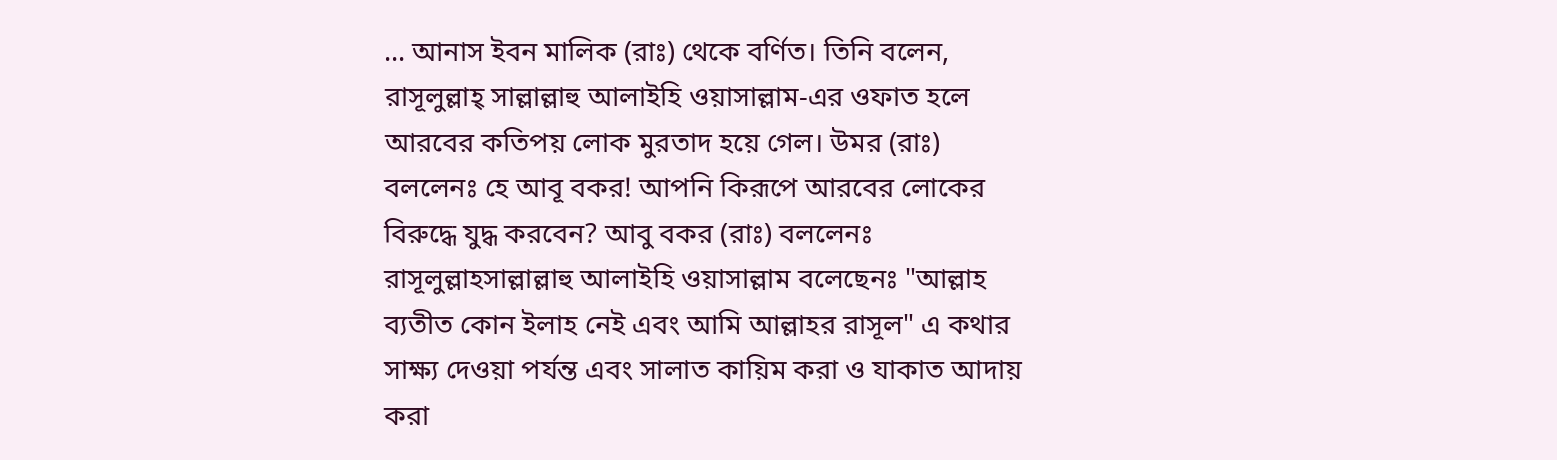... আনাস ইবন মালিক (রাঃ) থেকে বর্ণিত। তিনি বলেন, রাসূলুল্লাহ্ সাল্লাল্লাহু আলাইহি ওয়াসাল্লাম-এর ওফাত হলে আরবের কতিপয় লোক মুরতাদ হয়ে গেল। উমর (রাঃ) বললেনঃ হে আবূ বকর! আপনি কিরূপে আরবের লোকের বিরুদ্ধে যুদ্ধ করবেন? আবু বকর (রাঃ) বললেনঃ রাসূলুল্লাহসাল্লাল্লাহু আলাইহি ওয়াসাল্লাম বলেছেনঃ "আল্লাহ ব্যতীত কোন ইলাহ নেই এবং আমি আল্লাহর রাসূল" এ কথার সাক্ষ্য দেওয়া পর্যন্ত এবং সালাত কায়িম করা ও যাকাত আদায় করা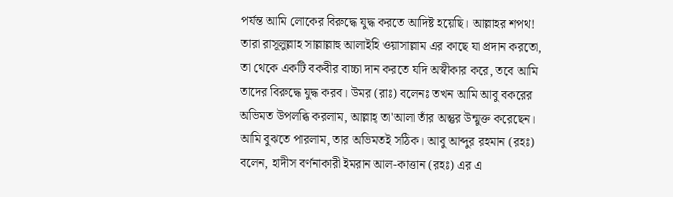পর্যন্ত আমি লোকের বিরুদ্ধে যুদ্ধ করতে আদিষ্ট হয়েছি। আল্লাহর শপথ! তারা রাসূলুল্লাহ সাল্লাল্লাহু আলাইহি ওয়াসাল্লাম এর কাছে যা প্রদান করতো, তা থেকে একটি বকবীর বাচ্চা দান করতে যদি অস্বীকার করে, তবে আমি তাদের বিরুদ্ধে যুদ্ধ করব। উমর (রাঃ) বলেনঃ তখন আমি আবু বকরের অভিমত উপলব্ধি করলাম, আল্লাহ্ তা'আলা তাঁর অন্তুর উন্মুক্ত করেছেন। আমি বুঝতে পারলাম, তার অভিমতই সঠিক। আবু আব্দুর রহমান (রহঃ) বলেন, হাদীস বর্ণনাকারী ইমরান আল-কাত্তান (রহঃ) এর এ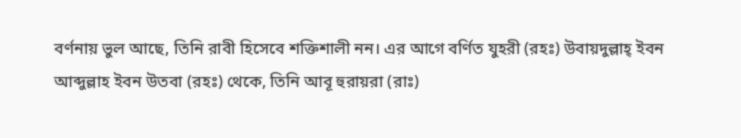বর্ণনায় ভুল আছে, তিনি রাবী হিসেবে শক্তিশালী নন। এর আগে বর্ণিত যুহরী (রহঃ) উবায়দুল্লাহ্ ইবন আব্দুল্লাহ ইবন উতবা (রহঃ) থেকে, তিনি আবূ হুরায়রা (রাঃ)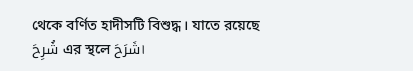থেকে বর্ণিত হাদীসটি বিশুদ্ধ। যাতে রয়েছে شُرِحَ এর স্থলে شَرَحَ।